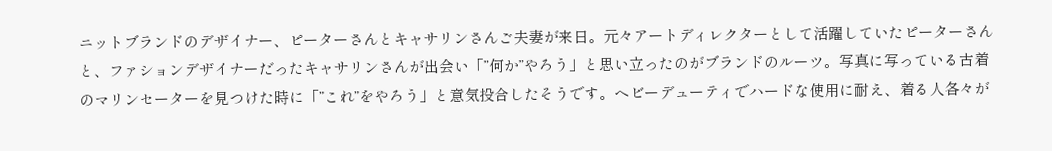ニットブランドのデザイナー、ピーターさんとキャサリンさんご夫妻が来日。元々アートディレクターとして活躍していたピーターさんと、ファションデザイナーだったキャサリンさんが出会い「”何か”やろう」と思い立ったのがブランドのルーツ。写真に写っている古着のマリンセーターを見つけた時に「”これ”をやろう」と意気投合したそうです。ヘビーデューティでハードな使用に耐え、着る人各々が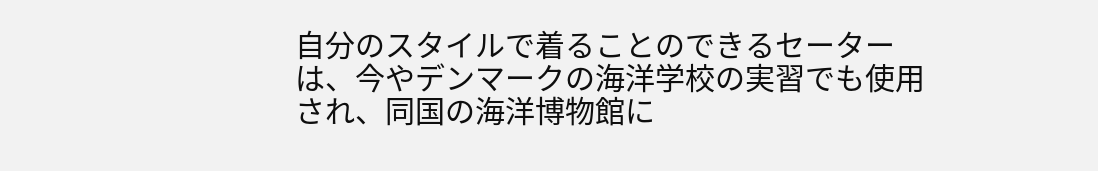自分のスタイルで着ることのできるセーターは、今やデンマークの海洋学校の実習でも使用され、同国の海洋博物館に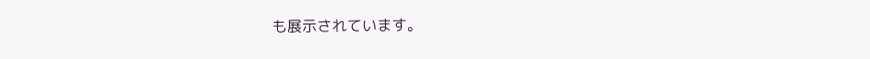も展示されています。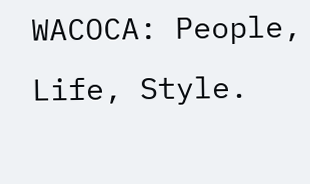WACOCA: People, Life, Style.